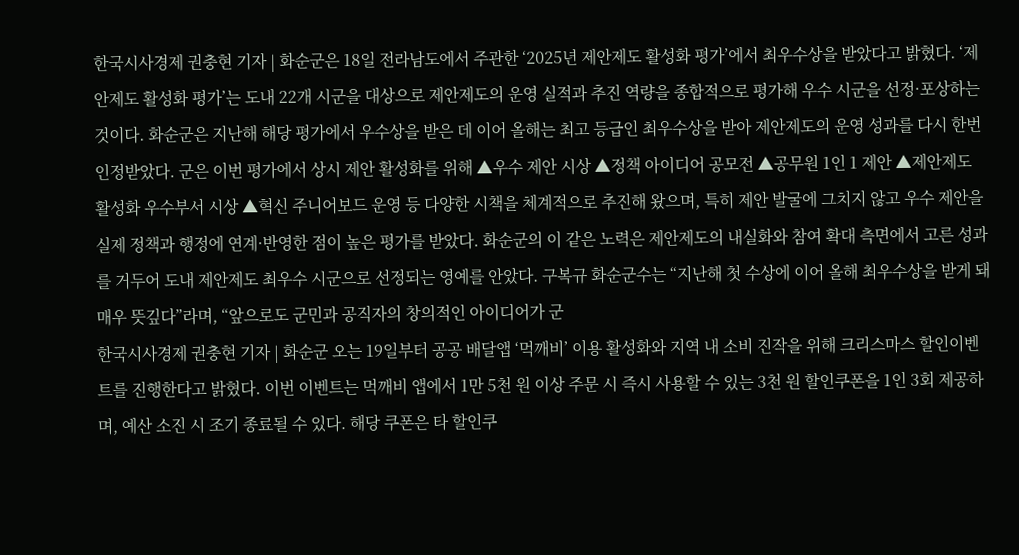한국시사경제 권충현 기자 | 화순군은 18일 전라남도에서 주관한 ‘2025년 제안제도 활성화 평가’에서 최우수상을 받았다고 밝혔다. ‘제안제도 활성화 평가’는 도내 22개 시군을 대상으로 제안제도의 운영 실적과 추진 역량을 종합적으로 평가해 우수 시군을 선정·포상하는 것이다. 화순군은 지난해 해당 평가에서 우수상을 받은 데 이어 올해는 최고 등급인 최우수상을 받아 제안제도의 운영 성과를 다시 한번 인정받았다. 군은 이번 평가에서 상시 제안 활성화를 위해 ▲우수 제안 시상 ▲정책 아이디어 공모전 ▲공무원 1인 1 제안 ▲제안제도 활성화 우수부서 시상 ▲혁신 주니어보드 운영 등 다양한 시책을 체계적으로 추진해 왔으며, 특히 제안 발굴에 그치지 않고 우수 제안을 실제 정책과 행정에 연계·반영한 점이 높은 평가를 받았다. 화순군의 이 같은 노력은 제안제도의 내실화와 참여 확대 측면에서 고른 성과를 거두어 도내 제안제도 최우수 시군으로 선정되는 영예를 안았다. 구복규 화순군수는 “지난해 첫 수상에 이어 올해 최우수상을 받게 돼 매우 뜻깊다”라며, “앞으로도 군민과 공직자의 창의적인 아이디어가 군
한국시사경제 권충현 기자 | 화순군 오는 19일부터 공공 배달앱 ‘먹깨비’ 이용 활성화와 지역 내 소비 진작을 위해 크리스마스 할인이벤트를 진행한다고 밝혔다. 이번 이벤트는 먹깨비 앱에서 1만 5천 원 이상 주문 시 즉시 사용할 수 있는 3천 원 할인쿠폰을 1인 3회 제공하며, 예산 소진 시 조기 종료될 수 있다. 해당 쿠폰은 타 할인쿠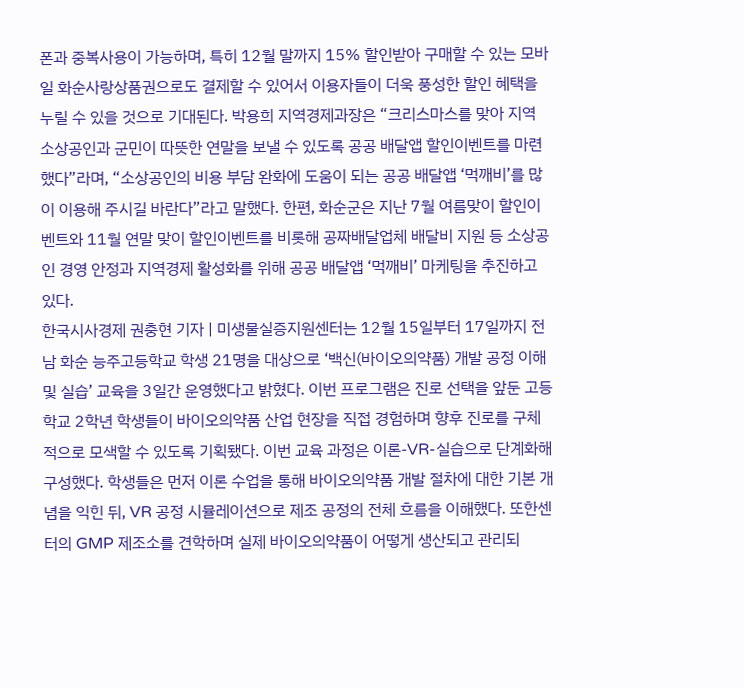폰과 중복사용이 가능하며, 특히 12월 말까지 15% 할인받아 구매할 수 있는 모바일 화순사랑상품권으로도 결제할 수 있어서 이용자들이 더욱 풍성한 할인 혜택을 누릴 수 있을 것으로 기대된다. 박용희 지역경제과장은 “크리스마스를 맞아 지역 소상공인과 군민이 따뜻한 연말을 보낼 수 있도록 공공 배달앱 할인이벤트를 마련했다”라며, “소상공인의 비용 부담 완화에 도움이 되는 공공 배달앱 ‘먹깨비’를 많이 이용해 주시길 바란다”라고 말했다. 한편, 화순군은 지난 7월 여름맞이 할인이벤트와 11월 연말 맞이 할인이벤트를 비롯해 공짜배달업체 배달비 지원 등 소상공인 경영 안정과 지역경제 활성화를 위해 공공 배달앱 ‘먹깨비’ 마케팅을 추진하고 있다.
한국시사경제 권충현 기자 | 미생물실증지원센터는 12월 15일부터 17일까지 전남 화순 능주고등학교 학생 21명을 대상으로 ‘백신(바이오의약품) 개발 공정 이해 및 실습’ 교육을 3일간 운영했다고 밝혔다. 이번 프로그램은 진로 선택을 앞둔 고등학교 2학년 학생들이 바이오의약품 산업 현장을 직접 경험하며 향후 진로를 구체적으로 모색할 수 있도록 기획됐다. 이번 교육 과정은 이론-VR-실습으로 단계화해 구성했다. 학생들은 먼저 이론 수업을 통해 바이오의약품 개발 절차에 대한 기본 개념을 익힌 뒤, VR 공정 시뮬레이션으로 제조 공정의 전체 흐름을 이해했다. 또한센터의 GMP 제조소를 견학하며 실제 바이오의약품이 어떻게 생산되고 관리되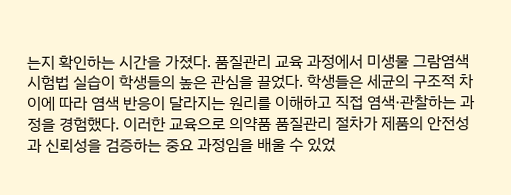는지 확인하는 시간을 가졌다. 품질관리 교육 과정에서 미생물 그람염색시험법 실습이 학생들의 높은 관심을 끌었다. 학생들은 세균의 구조적 차이에 따라 염색 반응이 달라지는 원리를 이해하고 직접 염색·관찰하는 과정을 경험했다. 이러한 교육으로 의약품 품질관리 절차가 제품의 안전성과 신뢰성을 검증하는 중요 과정임을 배울 수 있었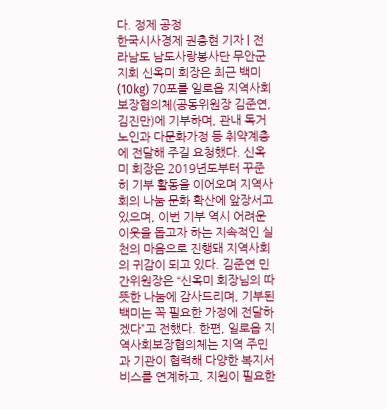다. 정제 공정
한국시사경제 권충현 기자 | 전라남도 남도사랑봉사단 무안군 지회 신옥미 회장은 최근 백미(10kg) 70포를 일로읍 지역사회보장협의체(공동위원장 김준연, 김진만)에 기부하며, 관내 독거노인과 다문화가정 등 취약계층에 전달해 주길 요청했다. 신옥미 회장은 2019년도부터 꾸준히 기부 활동을 이어오며 지역사회의 나눔 문화 확산에 앞장서고 있으며, 이번 기부 역시 어려운 이웃을 돕고자 하는 지속적인 실천의 마음으로 진행돼 지역사회의 귀감이 되고 있다. 김준연 민간위원장은 “신옥미 회장님의 따뜻한 나눔에 감사드리며, 기부된 백미는 꼭 필요한 가정에 전달하겠다”고 전했다. 한편, 일로읍 지역사회보장협의체는 지역 주민과 기관이 협력해 다양한 복지서비스를 연계하고, 지원이 필요한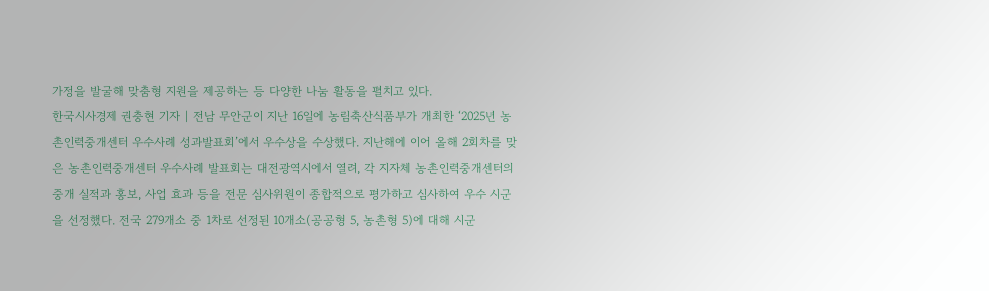가정을 발굴해 맞춤형 지원을 제공하는 등 다양한 나눔 활동을 펼치고 있다.
한국시사경제 권충현 기자 | 전남 무안군이 지난 16일에 농림축산식품부가 개최한 ‘2025년 농촌인력중개센터 우수사례 성과발표회’에서 우수상을 수상했다. 지난해에 이어 올해 2회차를 맞은 농촌인력중개센터 우수사례 발표회는 대전광역시에서 열려, 각 지자체 농촌인력중개센터의 중개 실적과 홍보, 사업 효과 등을 전문 심사위원이 종합적으로 평가하고 심사하여 우수 시군을 선정했다. 전국 279개소 중 1차로 선정된 10개소(공공형 5, 농촌형 5)에 대해 시군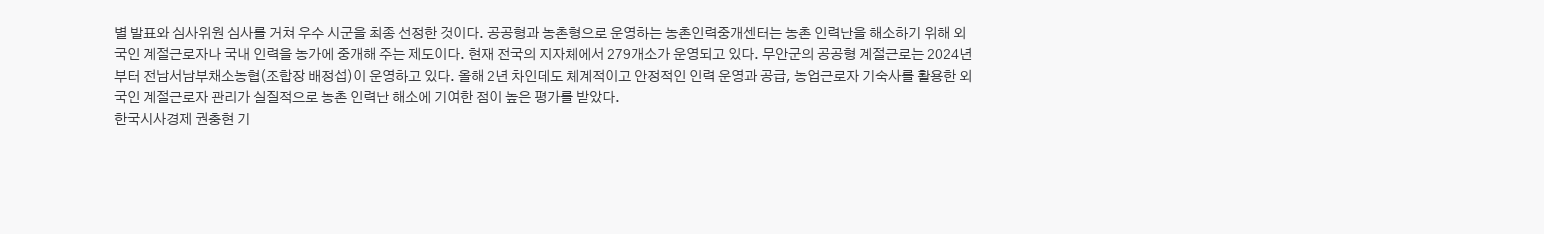별 발표와 심사위원 심사를 거쳐 우수 시군을 최종 선정한 것이다. 공공형과 농촌형으로 운영하는 농촌인력중개센터는 농촌 인력난을 해소하기 위해 외국인 계절근로자나 국내 인력을 농가에 중개해 주는 제도이다. 현재 전국의 지자체에서 279개소가 운영되고 있다. 무안군의 공공형 계절근로는 2024년부터 전남서남부채소농협(조합장 배정섭)이 운영하고 있다. 올해 2년 차인데도 체계적이고 안정적인 인력 운영과 공급, 농업근로자 기숙사를 활용한 외국인 계절근로자 관리가 실질적으로 농촌 인력난 해소에 기여한 점이 높은 평가를 받았다.
한국시사경제 권충현 기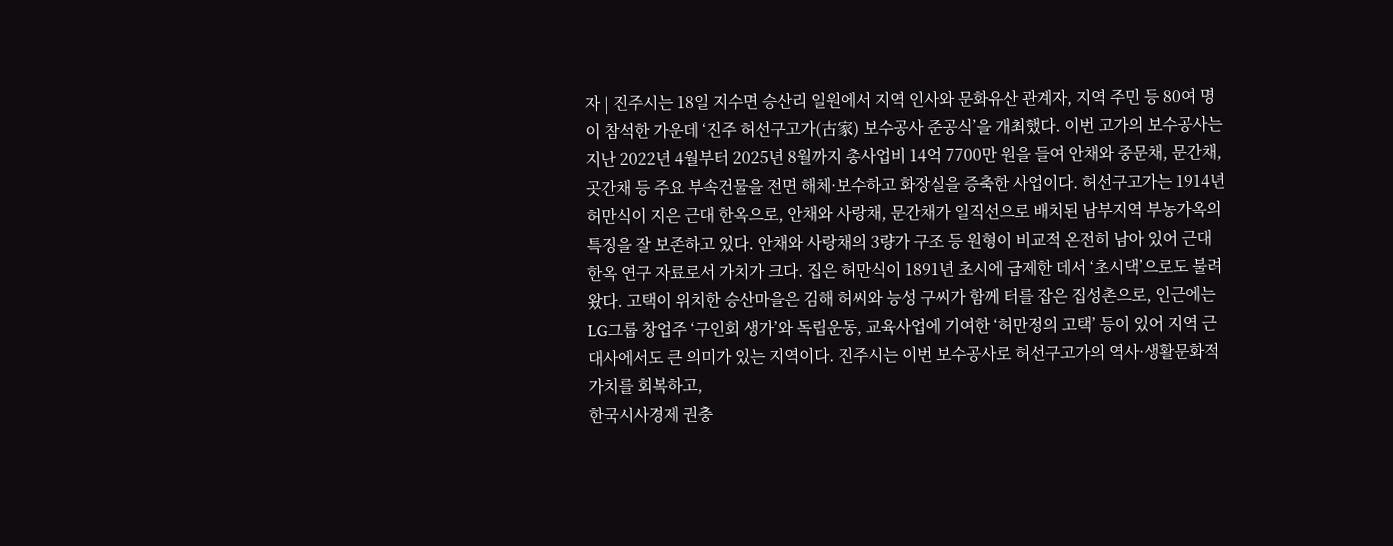자 | 진주시는 18일 지수면 승산리 일원에서 지역 인사와 문화유산 관계자, 지역 주민 등 80여 명이 참석한 가운데 ‘진주 허선구고가(古家) 보수공사 준공식’을 개최했다. 이번 고가의 보수공사는 지난 2022년 4월부터 2025년 8월까지 총사업비 14억 7700만 원을 들여 안채와 중문채, 문간채, 곳간채 등 주요 부속건물을 전면 해체·보수하고 화장실을 증축한 사업이다. 허선구고가는 1914년 허만식이 지은 근대 한옥으로, 안채와 사랑채, 문간채가 일직선으로 배치된 남부지역 부농가옥의 특징을 잘 보존하고 있다. 안채와 사랑채의 3량가 구조 등 원형이 비교적 온전히 남아 있어 근대 한옥 연구 자료로서 가치가 크다. 집은 허만식이 1891년 초시에 급제한 데서 ‘초시댁’으로도 불려 왔다. 고택이 위치한 승산마을은 김해 허씨와 능성 구씨가 함께 터를 잡은 집성촌으로, 인근에는 LG그룹 창업주 ‘구인회 생가’와 독립운동, 교육사업에 기여한 ‘허만정의 고택’ 등이 있어 지역 근대사에서도 큰 의미가 있는 지역이다. 진주시는 이번 보수공사로 허선구고가의 역사·생활문화적 가치를 회복하고,
한국시사경제 권충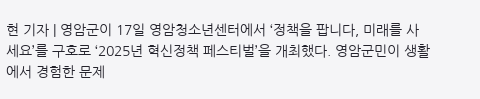현 기자 | 영암군이 17일 영암청소년센터에서 ‘정책을 팝니다, 미래를 사세요’를 구호로 ‘2025년 혁신정책 페스티벌’을 개최했다. 영암군민이 생활에서 경험한 문제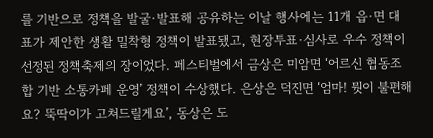를 기반으로 정책을 발굴·발표해 공유하는 이날 행사에는 11개 읍·면 대표가 제안한 생활 밀착형 정책이 발표됐고, 현장투표·심사로 우수 정책이 선정된 정책축제의 장이었다. 페스티벌에서 금상은 미암면 ‘어르신 협동조합 기반 소통카페 운영’ 정책이 수상했다. 은상은 덕진면 ‘엄마! 뭣이 불편해요? 뚝딱이가 고쳐드릴게요’, 동상은 도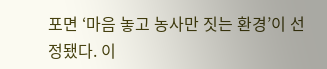포면 ‘마음 놓고 농사만 짓는 환경’이 선정됐다. 이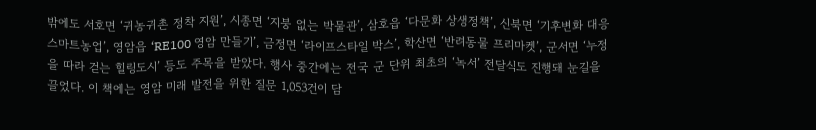밖에도 서호면 ‘귀농귀촌 정착 지원’, 시종면 ‘지붕 없는 박물관’, 삼호읍 ‘다문화 상생정책’, 신북면 ‘기후변화 대응 스마트농업’, 영암읍 ‘RE100 영암 만들기’, 금정면 ‘라이프스타일 박스’, 학산면 ‘반려동물 프리마켓’, 군서면 ‘누정을 따라 걷는 힐링도시’ 등도 주목을 받았다. 행사 중간에는 전국 군 단위 최초의 ‘녹서’ 전달식도 진행돼 눈길을 끌었다. 이 책에는 영암 미래 발전을 위한 질문 1,053건이 담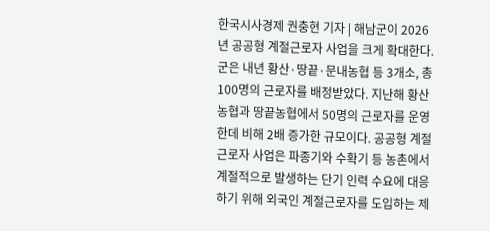한국시사경제 권충현 기자 | 해남군이 2026년 공공형 계절근로자 사업을 크게 확대한다. 군은 내년 황산·땅끝·문내농협 등 3개소, 총 100명의 근로자를 배정받았다. 지난해 황산농협과 땅끝농협에서 50명의 근로자를 운영한데 비해 2배 증가한 규모이다. 공공형 계절근로자 사업은 파종기와 수확기 등 농촌에서 계절적으로 발생하는 단기 인력 수요에 대응하기 위해 외국인 계절근로자를 도입하는 제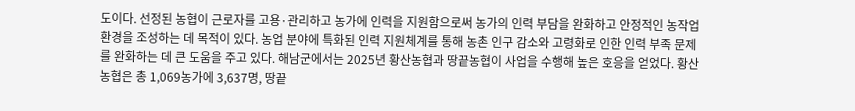도이다. 선정된 농협이 근로자를 고용·관리하고 농가에 인력을 지원함으로써 농가의 인력 부담을 완화하고 안정적인 농작업 환경을 조성하는 데 목적이 있다. 농업 분야에 특화된 인력 지원체계를 통해 농촌 인구 감소와 고령화로 인한 인력 부족 문제를 완화하는 데 큰 도움을 주고 있다. 해남군에서는 2025년 황산농협과 땅끝농협이 사업을 수행해 높은 호응을 얻었다. 황산농협은 총 1,069농가에 3,637명, 땅끝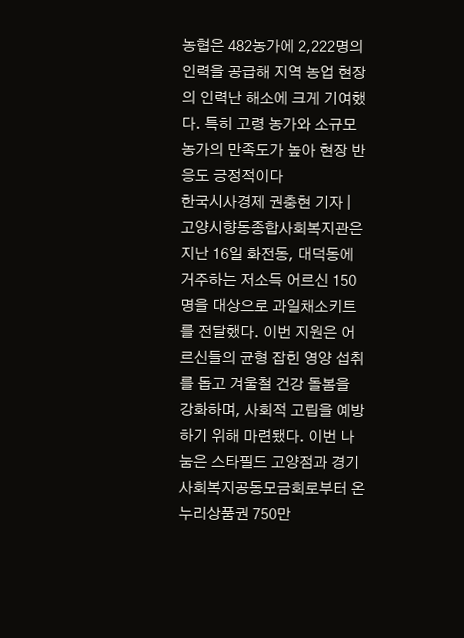농협은 482농가에 2,222명의 인력을 공급해 지역 농업 현장의 인력난 해소에 크게 기여했다. 특히 고령 농가와 소규모 농가의 만족도가 높아 현장 반응도 긍정적이다
한국시사경제 권충현 기자 | 고양시향동종합사회복지관은 지난 16일 화전동, 대덕동에 거주하는 저소득 어르신 150명을 대상으로 과일채소키트를 전달했다. 이번 지원은 어르신들의 균형 잡힌 영양 섭취를 돕고 겨울철 건강 돌봄을 강화하며, 사회적 고립을 예방하기 위해 마련됐다. 이번 나눔은 스타필드 고양점과 경기사회복지공동모금회로부터 온누리상품권 750만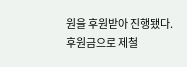원을 후원받아 진행됐다. 후원금으로 제철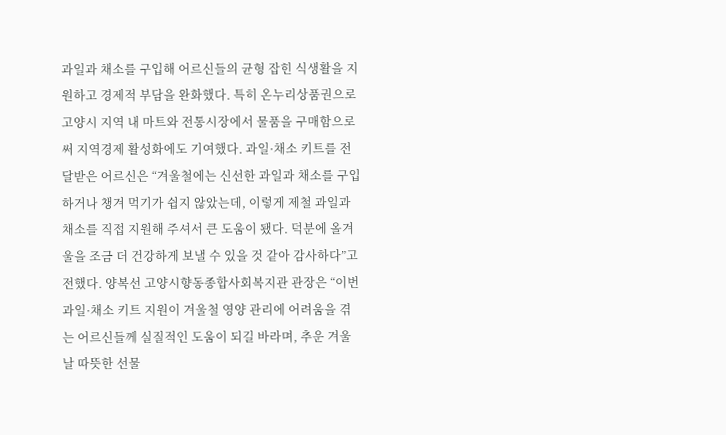과일과 채소를 구입해 어르신들의 균형 잡힌 식생활을 지원하고 경제적 부담을 완화했다. 특히 온누리상품권으로 고양시 지역 내 마트와 전통시장에서 물품을 구매함으로써 지역경제 활성화에도 기여했다. 과일·채소 키트를 전달받은 어르신은 “겨울철에는 신선한 과일과 채소를 구입하거나 챙겨 먹기가 쉽지 않았는데, 이렇게 제철 과일과 채소를 직접 지원해 주셔서 큰 도움이 됐다. 덕분에 올겨울을 조금 더 건강하게 보낼 수 있을 것 같아 감사하다”고 전했다. 양복선 고양시향동종합사회복지관 관장은 “이번 과일·채소 키트 지원이 겨울철 영양 관리에 어려움을 겪는 어르신들께 실질적인 도움이 되길 바라며, 추운 겨울날 따뜻한 선물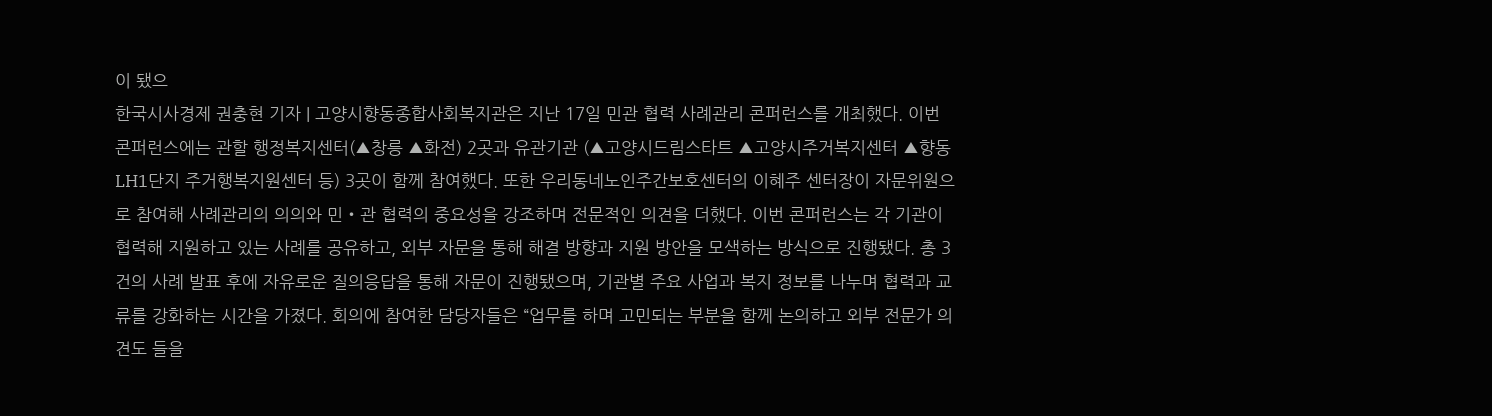이 됐으
한국시사경제 권충현 기자 | 고양시향동종합사회복지관은 지난 17일 민관 협력 사례관리 콘퍼런스를 개최했다. 이번 콘퍼런스에는 관할 행정복지센터(▲창릉 ▲화전) 2곳과 유관기관 (▲고양시드림스타트 ▲고양시주거복지센터 ▲향동LH1단지 주거행복지원센터 등) 3곳이 함께 참여했다. 또한 우리동네노인주간보호센터의 이혜주 센터장이 자문위원으로 참여해 사례관리의 의의와 민‧관 협력의 중요성을 강조하며 전문적인 의견을 더했다. 이번 콘퍼런스는 각 기관이 협력해 지원하고 있는 사례를 공유하고, 외부 자문을 통해 해결 방향과 지원 방안을 모색하는 방식으로 진행됐다. 총 3건의 사례 발표 후에 자유로운 질의응답을 통해 자문이 진행됐으며, 기관별 주요 사업과 복지 정보를 나누며 협력과 교류를 강화하는 시간을 가졌다. 회의에 참여한 담당자들은 “업무를 하며 고민되는 부분을 함께 논의하고 외부 전문가 의견도 들을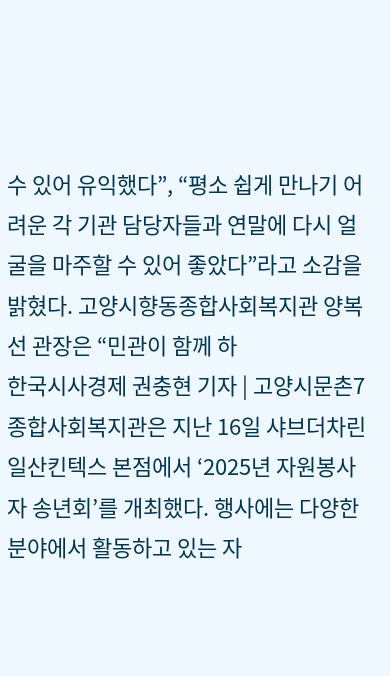수 있어 유익했다”, “평소 쉽게 만나기 어려운 각 기관 담당자들과 연말에 다시 얼굴을 마주할 수 있어 좋았다”라고 소감을 밝혔다. 고양시향동종합사회복지관 양복선 관장은 “민관이 함께 하
한국시사경제 권충현 기자 | 고양시문촌7종합사회복지관은 지난 16일 샤브더차린 일산킨텍스 본점에서 ‘2025년 자원봉사자 송년회’를 개최했다. 행사에는 다양한 분야에서 활동하고 있는 자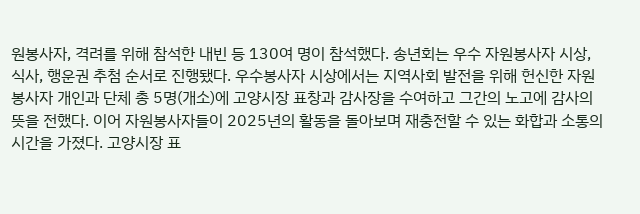원봉사자, 격려를 위해 참석한 내빈 등 130여 명이 참석했다. 송년회는 우수 자원봉사자 시상, 식사, 행운권 추첨 순서로 진행됐다. 우수봉사자 시상에서는 지역사회 발전을 위해 헌신한 자원봉사자 개인과 단체 총 5명(개소)에 고양시장 표창과 감사장을 수여하고 그간의 노고에 감사의 뜻을 전했다. 이어 자원봉사자들이 2025년의 활동을 돌아보며 재충전할 수 있는 화합과 소통의 시간을 가졌다. 고양시장 표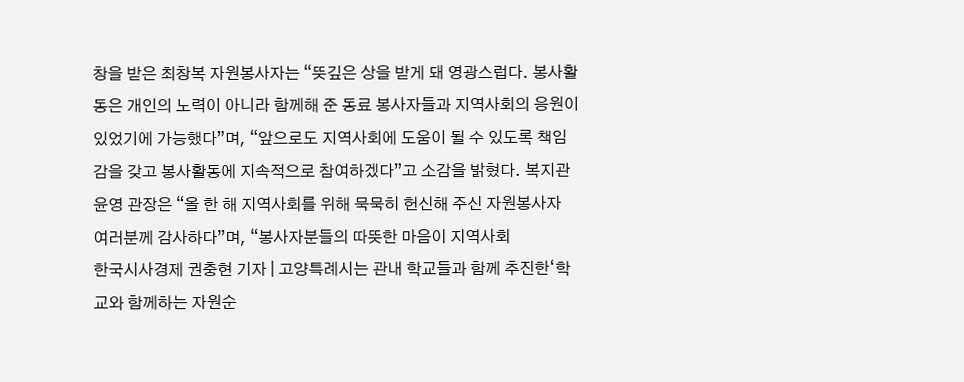창을 받은 최창복 자원봉사자는 “뜻깊은 상을 받게 돼 영광스럽다. 봉사활동은 개인의 노력이 아니라 함께해 준 동료 봉사자들과 지역사회의 응원이 있었기에 가능했다”며, “앞으로도 지역사회에 도움이 될 수 있도록 책임감을 갖고 봉사활동에 지속적으로 참여하겠다”고 소감을 밝혔다. 복지관 윤영 관장은 “올 한 해 지역사회를 위해 묵묵히 헌신해 주신 자원봉사자 여러분께 감사하다”며, “봉사자분들의 따뜻한 마음이 지역사회
한국시사경제 권충현 기자 | 고양특례시는 관내 학교들과 함께 추진한‘학교와 함께하는 자원순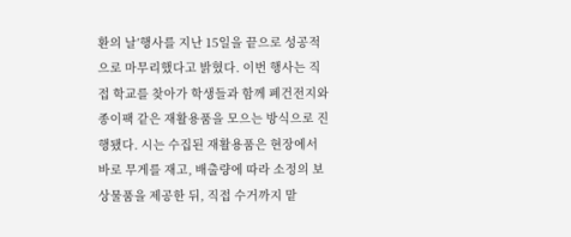환의 날’행사를 지난 15일을 끝으로 성공적으로 마무리했다고 밝혔다. 이번 행사는 직접 학교를 찾아가 학생들과 함께 폐건전지와 종이팩 같은 재활용품을 모으는 방식으로 진행됐다. 시는 수집된 재활용품은 현장에서 바로 무게를 재고, 배출량에 따라 소정의 보상물품을 제공한 뒤, 직접 수거까지 맡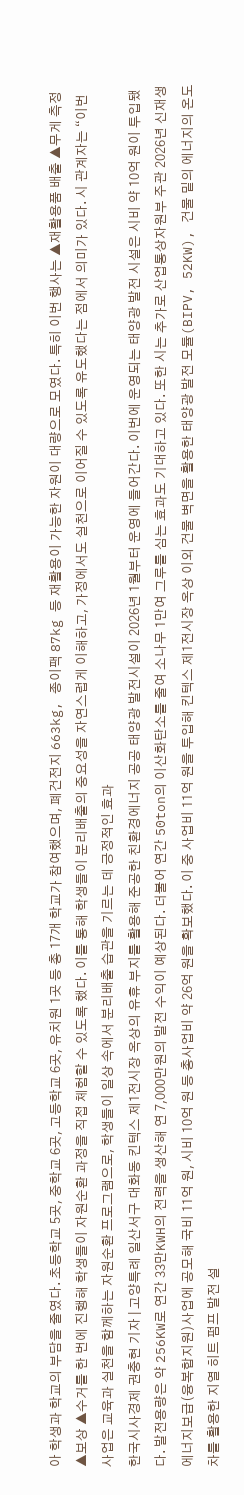아 학생과 학교의 부담을 줄였다. 초등학교 5곳, 중학교 6곳, 고등학교 6곳, 유치원 1곳 등 총 17개 학교가 참여했으며, 폐건전지 663kg, 종이팩 87kg 등 재활용이 가능한 자원이 대량으로 모였다. 특히 이번 행사는 ▲재활용품 배출 ▲무게 측정 ▲보상 ▲수거를 한 번에 진행해 학생들이 자원순환 과정을 직접 체험할 수 있도록 했다. 이를 통해 학생들이 분리배출의 중요성을 자연스럽게 이해하고, 가정에서도 실천으로 이어질 수 있도록 유도했다는 점에서 의미가 있다. 시 관계자는 “이번 사업은 교육과 실천을 함께하는 자원순환 프로그램으로, 학생들이 일상 속에서 분리배출 습관을 기르는 데 긍정적인 효과
한국시사경제 권충현 기자 | 고양특례 일산서구 대화동 킨텍스 제1전시장 옥상의 유휴 부지를 활용해 준공한 친환경에너지 공공 태양광 발전시설이 2026년 1월부터 운영에 들어간다. 이번에 운영되는 태양광 발전 시설은 시비 약 10억 원이 투입됐다. 발전용량은 약 256KW로 연간 33만KWH의 전력을 생산해 연 7,000만원의 발전 수익이 예상된다. 더불어 연간 50ton의 이산화탄소를 줄여 소나무 1만여 그루를 심는 효과도 기대하고 있다. 또한 시는 추가로 산업통상자원부 주관 2026년 신재생에너지보급(융복합지원)사업에 공모해 국비 11억 원, 시비 10억 원 등 총사업비 약 26억 원을 확보했다. 이 중 사업비 11억 원을 투입해 킨텍스 제1전시장 옥상 이외 건물 벽면을 활용한 태양광 발전 모듈(BIPV, 52KW), 건물 밑의 에너지의 온도차를 활용한 지열 히트 펌프 발전 설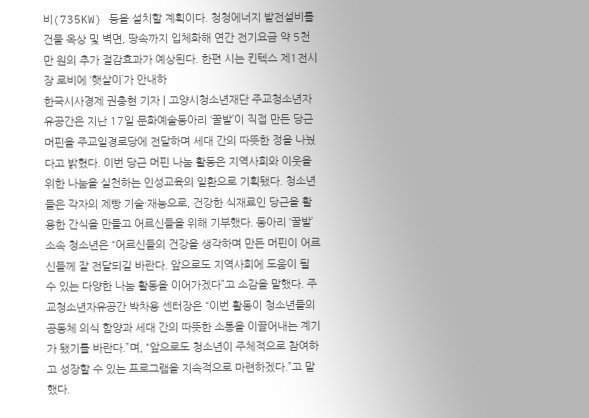비(735KW) 등을 설치할 계획이다. 청청에너지 발전설비를 건물 옥상 및 벽면, 땅속까지 입체화해 연간 전기요금 약 5천만 원의 추가 절감효과가 예상된다. 한편 시는 킨텍스 제1전시장 로비에 ‘햇살이’가 안내하
한국시사경제 권충현 기자 | 고양시청소년재단 주교청소년자유공간은 지난 17일 문화예술동아리 ‘꿀밭’이 직접 만든 당근 머핀을 주교일경로당에 전달하며 세대 간의 따뜻한 정을 나눴다고 밝혔다. 이번 당근 머핀 나눔 활동은 지역사회와 이웃을 위한 나눔을 실천하는 인성교육의 일환으로 기획됐다. 청소년들은 각자의 제빵 기술·재능으로, 건강한 식재료인 당근을 활용한 간식을 만들고 어르신들을 위해 기부했다. 동아리 ‘꿀밭’소속 청소년은 “어르신들의 건강을 생각하며 만든 머핀이 어르신들께 잘 전달되길 바란다. 앞으로도 지역사회에 도움이 될 수 있는 다양한 나눔 활동을 이어가겠다”고 소감을 말했다. 주교청소년자유공간 박차용 센터장은 “이번 활동이 청소년들의 공동체 의식 함양과 세대 간의 따뜻한 소통을 이끌어내는 계기가 됐기를 바란다.”며, “앞으로도 청소년이 주체적으로 참여하고 성장할 수 있는 프로그램을 지속적으로 마련하겠다.”고 말했다.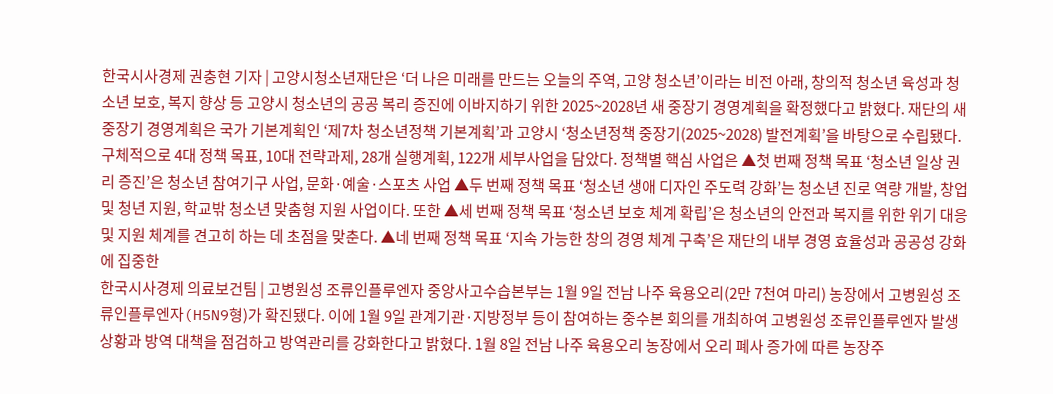한국시사경제 권충현 기자 | 고양시청소년재단은 ‘더 나은 미래를 만드는 오늘의 주역, 고양 청소년’이라는 비전 아래, 창의적 청소년 육성과 청소년 보호, 복지 향상 등 고양시 청소년의 공공 복리 증진에 이바지하기 위한 2025~2028년 새 중장기 경영계획을 확정했다고 밝혔다. 재단의 새 중장기 경영계획은 국가 기본계획인 ‘제7차 청소년정책 기본계획’과 고양시 ‘청소년정책 중장기(2025~2028) 발전계획’을 바탕으로 수립됐다. 구체적으로 4대 정책 목표, 10대 전략과제, 28개 실행계획, 122개 세부사업을 담았다. 정책별 핵심 사업은 ▲첫 번째 정책 목표 ‘청소년 일상 권리 증진’은 청소년 참여기구 사업, 문화·예술·스포츠 사업 ▲두 번째 정책 목표 ‘청소년 생애 디자인 주도력 강화’는 청소년 진로 역량 개발, 창업 및 청년 지원, 학교밖 청소년 맞춤형 지원 사업이다. 또한 ▲세 번째 정책 목표 ‘청소년 보호 체계 확립’은 청소년의 안전과 복지를 위한 위기 대응 및 지원 체계를 견고히 하는 데 초점을 맞춘다. ▲네 번째 정책 목표 ‘지속 가능한 창의 경영 체계 구축’은 재단의 내부 경영 효율성과 공공성 강화에 집중한
한국시사경제 의료보건팀 | 고병원성 조류인플루엔자 중앙사고수습본부는 1월 9일 전남 나주 육용오리(2만 7천여 마리) 농장에서 고병원성 조류인플루엔자(H5N9형)가 확진됐다. 이에 1월 9일 관계기관·지방정부 등이 참여하는 중수본 회의를 개최하여 고병원성 조류인플루엔자 발생 상황과 방역 대책을 점검하고 방역관리를 강화한다고 밝혔다. 1월 8일 전남 나주 육용오리 농장에서 오리 폐사 증가에 따른 농장주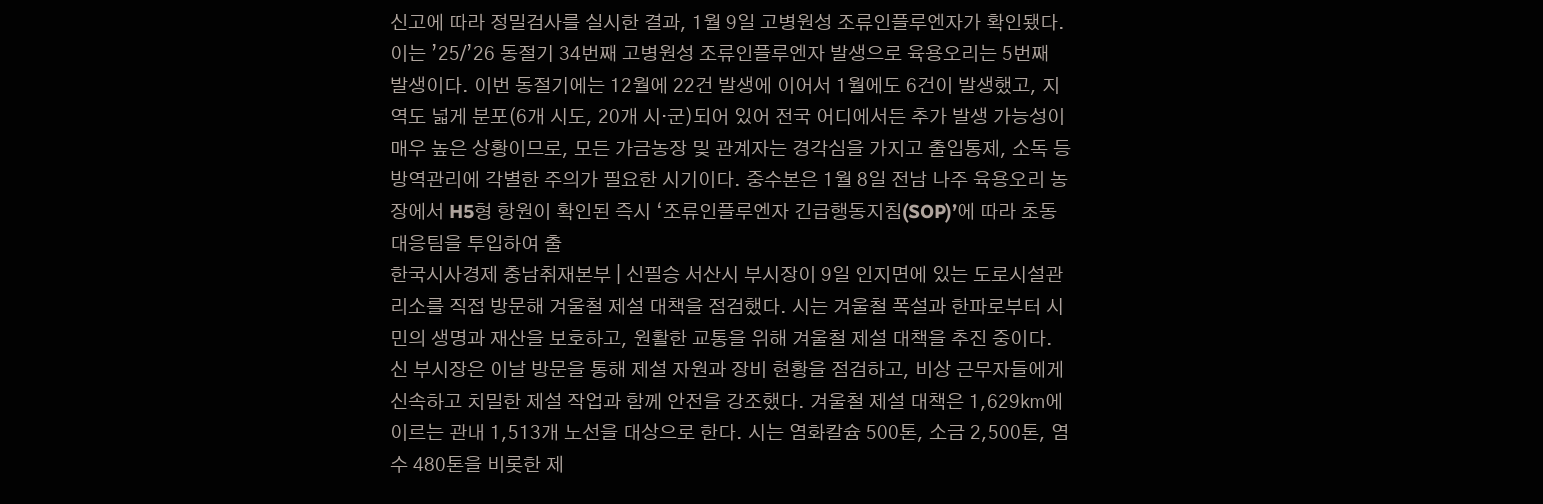신고에 따라 정밀검사를 실시한 결과, 1월 9일 고병원성 조류인플루엔자가 확인됐다. 이는 ’25/’26 동절기 34번째 고병원성 조류인플루엔자 발생으로 육용오리는 5번째 발생이다. 이번 동절기에는 12월에 22건 발생에 이어서 1월에도 6건이 발생했고, 지역도 넓게 분포(6개 시도, 20개 시·군)되어 있어 전국 어디에서든 추가 발생 가능성이 매우 높은 상황이므로, 모든 가금농장 및 관계자는 경각심을 가지고 출입통제, 소독 등 방역관리에 각별한 주의가 필요한 시기이다. 중수본은 1월 8일 전남 나주 육용오리 농장에서 H5형 항원이 확인된 즉시 ‘조류인플루엔자 긴급행동지침(SOP)’에 따라 초동대응팀을 투입하여 출
한국시사경제 충남취재본부 | 신필승 서산시 부시장이 9일 인지면에 있는 도로시설관리소를 직접 방문해 겨울철 제설 대책을 점검했다. 시는 겨울철 폭설과 한파로부터 시민의 생명과 재산을 보호하고, 원활한 교통을 위해 겨울철 제설 대책을 추진 중이다. 신 부시장은 이날 방문을 통해 제설 자원과 장비 현황을 점검하고, 비상 근무자들에게 신속하고 치밀한 제설 작업과 함께 안전을 강조했다. 겨울철 제설 대책은 1,629㎞에 이르는 관내 1,513개 노선을 대상으로 한다. 시는 염화칼슘 500톤, 소금 2,500톤, 염수 480톤을 비롯한 제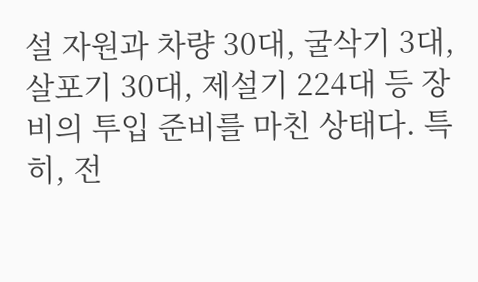설 자원과 차량 30대, 굴삭기 3대, 살포기 30대, 제설기 224대 등 장비의 투입 준비를 마친 상태다. 특히, 전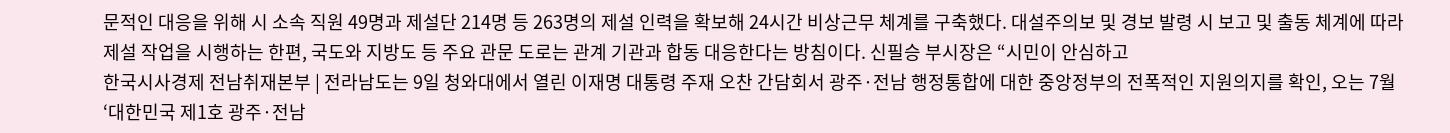문적인 대응을 위해 시 소속 직원 49명과 제설단 214명 등 263명의 제설 인력을 확보해 24시간 비상근무 체계를 구축했다. 대설주의보 및 경보 발령 시 보고 및 출동 체계에 따라 제설 작업을 시행하는 한편, 국도와 지방도 등 주요 관문 도로는 관계 기관과 합동 대응한다는 방침이다. 신필승 부시장은 “시민이 안심하고
한국시사경제 전남취재본부 | 전라남도는 9일 청와대에서 열린 이재명 대통령 주재 오찬 간담회서 광주·전남 행정통합에 대한 중앙정부의 전폭적인 지원의지를 확인, 오는 7월 ‘대한민국 제1호 광주·전남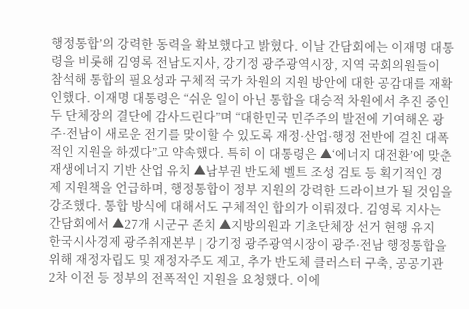행정통합’의 강력한 동력을 확보했다고 밝혔다. 이날 간담회에는 이재명 대통령을 비롯해 김영록 전남도지사, 강기정 광주광역시장, 지역 국회의원들이 참석해 통합의 필요성과 구체적 국가 차원의 지원 방안에 대한 공감대를 재확인했다. 이재명 대통령은 “쉬운 일이 아닌 통합을 대승적 차원에서 추진 중인 두 단체장의 결단에 감사드린다”며 “대한민국 민주주의 발전에 기여해온 광주·전남이 새로운 전기를 맞이할 수 있도록 재정·산업·행정 전반에 걸친 대폭적인 지원을 하겠다”고 약속했다. 특히 이 대통령은 ▲‘에너지 대전환’에 맞춘 재생에너지 기반 산업 유치 ▲남부권 반도체 벨트 조성 검토 등 획기적인 경제 지원책을 언급하며, 행정통합이 정부 지원의 강력한 드라이브가 될 것임을 강조했다. 통합 방식에 대해서도 구체적인 합의가 이뤄졌다. 김영록 지사는 간담회에서 ▲27개 시군구 존치 ▲지방의원과 기초단체장 선거 현행 유지
한국시사경제 광주취재본부 | 강기정 광주광역시장이 광주·전남 행정통합을 위해 재정자립도 및 재정자주도 제고, 추가 반도체 클러스터 구축, 공공기관 2차 이전 등 정부의 전폭적인 지원을 요청했다. 이에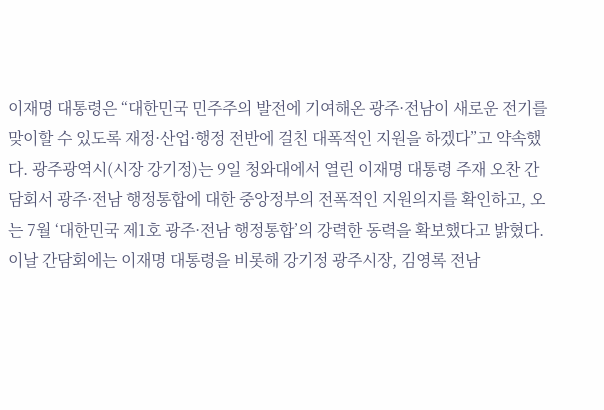이재명 대통령은 “대한민국 민주주의 발전에 기여해온 광주·전남이 새로운 전기를 맞이할 수 있도록 재정·산업·행정 전반에 걸친 대폭적인 지원을 하겠다”고 약속했다. 광주광역시(시장 강기정)는 9일 청와대에서 열린 이재명 대통령 주재 오찬 간담회서 광주·전남 행정통합에 대한 중앙정부의 전폭적인 지원의지를 확인하고, 오는 7월 ‘대한민국 제1호 광주·전남 행정통합’의 강력한 동력을 확보했다고 밝혔다. 이날 간담회에는 이재명 대통령을 비롯해 강기정 광주시장, 김영록 전남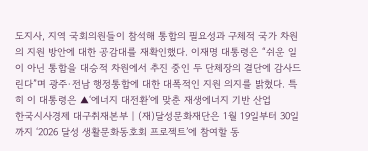도지사, 지역 국회의원들이 참석해 통합의 필요성과 구체적 국가 차원의 지원 방안에 대한 공감대를 재확인했다. 이재명 대통령은 “쉬운 일이 아닌 통합을 대승적 차원에서 추진 중인 두 단체장의 결단에 감사드린다”며 광주·전남 행정통합에 대한 대폭적인 지원 의지를 밝혔다. 특히 이 대통령은 ▲‘에너지 대전환’에 맞춘 재생에너지 기반 산업
한국시사경제 대구취재본부 | (재)달성문화재단은 1월 19일부터 30일까지 ‘2026 달성 생활문화동호회 프로젝트’에 참여할 동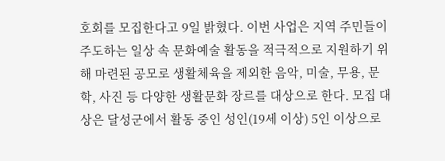호회를 모집한다고 9일 밝혔다. 이번 사업은 지역 주민들이 주도하는 일상 속 문화예술 활동을 적극적으로 지원하기 위해 마련된 공모로 생활체육을 제외한 음악, 미술, 무용, 문학, 사진 등 다양한 생활문화 장르를 대상으로 한다. 모집 대상은 달성군에서 활동 중인 성인(19세 이상) 5인 이상으로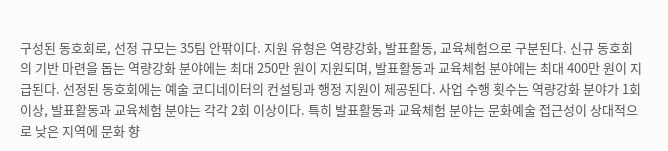구성된 동호회로, 선정 규모는 35팀 안팎이다. 지원 유형은 역량강화, 발표활동, 교육체험으로 구분된다. 신규 동호회의 기반 마련을 돕는 역량강화 분야에는 최대 250만 원이 지원되며, 발표활동과 교육체험 분야에는 최대 400만 원이 지급된다. 선정된 동호회에는 예술 코디네이터의 컨설팅과 행정 지원이 제공된다. 사업 수행 횟수는 역량강화 분야가 1회 이상, 발표활동과 교육체험 분야는 각각 2회 이상이다. 특히 발표활동과 교육체험 분야는 문화예술 접근성이 상대적으로 낮은 지역에 문화 향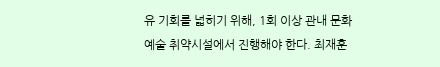유 기회를 넓히기 위해, 1회 이상 관내 문화예술 취약시설에서 진행해야 한다. 최재훈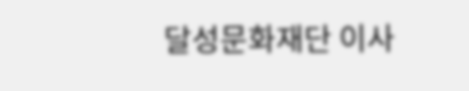달성문화재단 이사